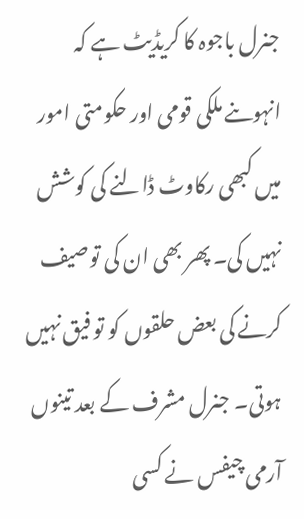جنرل باجوہ کا کریڈیٹ ہے کہ انہوںنے ملکی قومی اور حکومتی امور میں کبھی رکاوٹ ڈالنے کی کوشش نہیں کی۔ پھر بھی ان کی توصیف کرنے کی بعض حلقوں کو تو فیق نہیں ہوتی۔ جنرل مشرف کے بعد تینوں آرمی چیفس نے کسی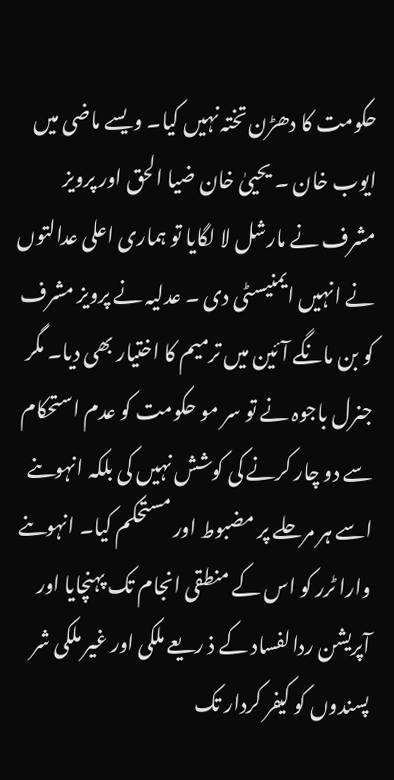حکومت کا دھڑن تختہ نہیں کیا۔ ویسے ماضی میں ایوب خان ۔ یحییٰ خان ضیا الحق اور پرویز مشرف نے مارشل لا لگایا تو ہماری اعلی عدالتوں نے انہیں ایمنیسٹی دی ۔ عدلیہ نے پرویز مشرف کو بن مانگے آئین میں ترمیم کا اختیار بھی دیا۔ مگر جنرل باجوہ نے تو سر مو حکومت کو عدم استحکام سے دو چار کرنے کی کوشش نہیں کی بلکہ انہوںنے اسے ہر مرحلے پر مضبوط اور مستحکم کیا۔ انہوںنے وارا ٹرر کو اس کے منطقی انجام تک پہنچایا اور آپریشن ردالفساد کے ذ ریعے ملکی اور غیر ملکی شر پسندوں کو کیفر کردار تک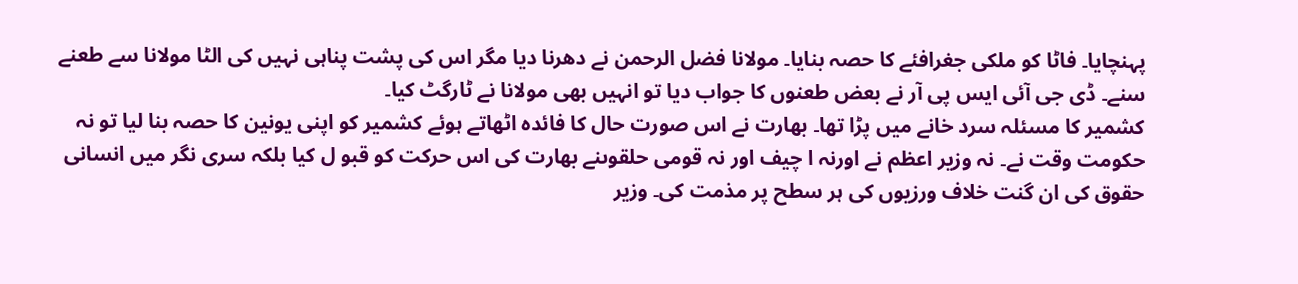پہنچایا۔ فاٹا کو ملکی جغرافئے کا حصہ بنایا۔ مولانا فضل الرحمن نے دھرنا دیا مگر اس کی پشت پناہی نہیں کی الٹا مولانا سے طعنے سنے۔ ڈی جی آئی ایس پی آر نے بعض طعنوں کا جواب دیا تو انہیں بھی مولانا نے ٹارگٹ کیا۔
کشمیر کا مسئلہ سرد خانے میں پڑا تھا۔ بھارت نے اس صورت حال کا فائدہ اٹھاتے ہوئے کشمیر کو اپنی یونین کا حصہ بنا لیا تو نہ حکومت وقت نے۔ نہ وزیر اعظم نے اورنہ ا چیف اور نہ قومی حلقوںنے بھارت کی اس حرکت کو قبو ل کیا بلکہ سری نگر میں انسانی حقوق کی ان گنت خلاف ورزیوں کی ہر سطح پر مذمت کی۔ وزیر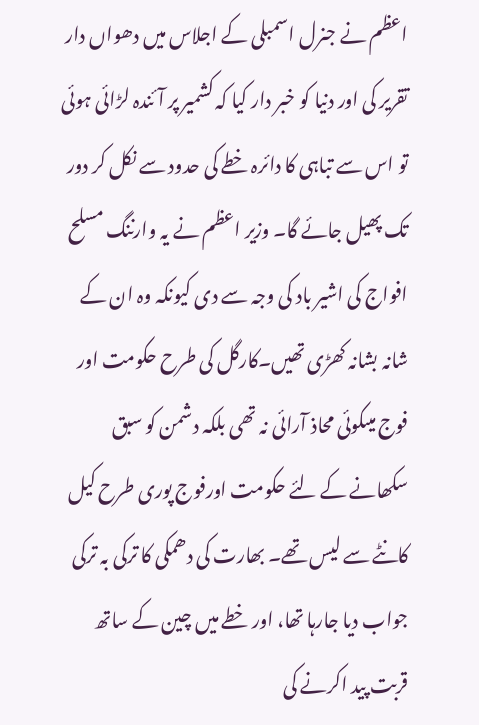اعظم نے جنرل اسمبلی کے اجلاس میں دھواں دار تقریر کی اور دنیا کو خبر دار کیا کہ کشمیر پر آئندہ لڑائی ہوئی تو اس سے تباہی کا دائرہ خطے کی حدود سے نکل کر دور تک پھیل جائے گا۔ وزیر اعظم نے یہ وارننگ مسلح افواج کی اشیر باد کی وجہ سے دی کیونکہ وہ ان کے شانہ بشانہ کھڑی تھیں۔کارگل کی طرح حکومت اور فوج میںکوئی محاذ آرائی نہ تھی بلکہ دشمن کو سبق سکھانے کے لئے حکومت اورفوج پوری طرح کیل کانٹے سے لیس تھے۔ بھارت کی دھمکی کا ترکی بہ ترکی جواب دیا جارہا تھا، اور خطے میں چین کے ساتھ قربت پید اکرنے کی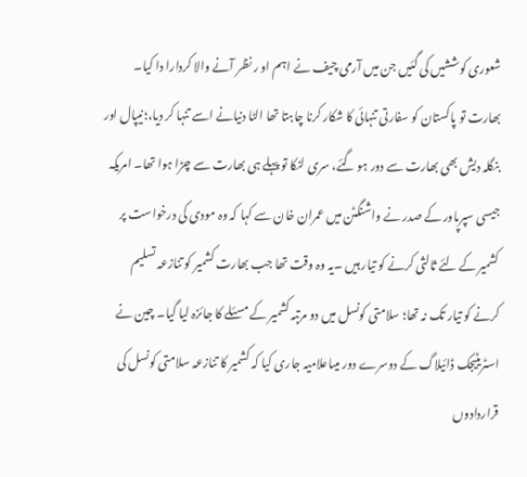شعوری کوششیں کی گئیں جن میں آرمی چیف نے اہم او ر نظر آنے والا کردارا دا کیا۔ بھارت تو پاکستان کو سفارتی تنہائی کا شکار کرنا چاہتا تھا الٹا دنیانے اسے تنہا کر دیا،؛نیپال اور بنگلہ دیش بھی بھارت سے دور ہو گئے، سری لنکا تو پہلے ہی بھارت سے چڑا ہوا تھا۔ امریکہ جیسی سپرپاور کے صدر نے واشنگٹن میں عمران خان سے کہا کہ وہ مودی کی درخواست پر کشمیر کے لئے ثالثی کرنے کو تیار ہیں ۔یہ وہ وقت تھا جب بھارت کشمیر کو تنازعہ تسلیم کرنے کو تیار تک نہ تھا؛ سلامتی کونسل میں دو مرتبہ کشمیر کے مسئلے کا جائزہ لیا گیا۔ چین نے اسٹریٹیجک ڈائیلاگ کے دوسرے دور میںاعلامیہ جاری کیا کہ کشمیر کا تنازعہ سلامتی کونسل کی قراردادوں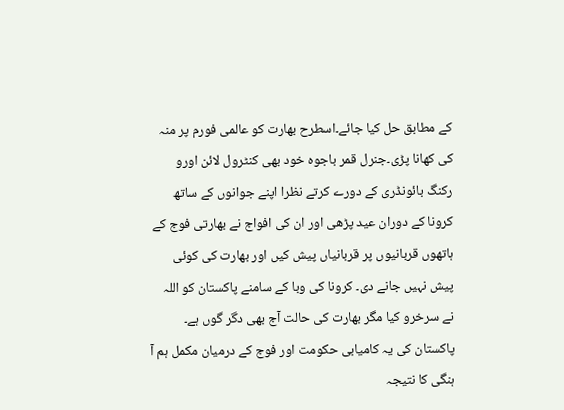کے مطابق حل کیا جائے۔اسطرح بھارت کو عالمی فورم پر منہ کی کھانا پڑی۔جنرل قمر باجوہ خود بھی کنٹرول لائن اورو رکنگ بائونڈری کے دورے کرتے نظرا اپنے جوانوں کے ساتھ کرونا کے دوران عید پڑھی اور ان کی افواج نے بھارتی فوج کے ہاتھوں قربانیوں پر قربانیاں پیش کیں اور بھارت کی کوئی پیش نہیں جانے دی۔ کرونا کی وبا کے سامنے پاکستان کو اللہ نے سرخرو کیا مگر بھارت کی حالت آج بھی دگر گوں ہے۔ پاکستان کی یہ کامیابی حکومت اور فوج کے درمیان مکمل ہم آ ہنگی کا نتیجہ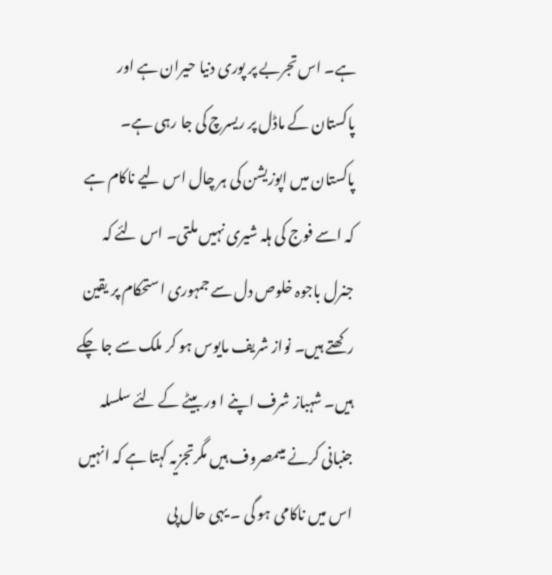ہے۔ اس تجربے پر پوری دنیا حیران ہے اور پاکستان کے ماڈل پر ریسرچ کی جا رہی ہے۔
پاکستان میں اپوزیشن کی ہر چال اس لیے ناکام ہے کہ اسے فوج کی ہلہ شیری نہیں ملتی۔ اس لئے کہ جنرل باجوہ خلوص دل سے جمہوری استحکام پر یقین رکھتے ہیں۔ نواز شریف مایوس ہو کر ملک سے جا چکے ہیں۔ شہباز شرف اپنے ا ور بیٹے کے لئے سلسلہ جنبانی کرنے میںمصروف ہیں مگرتجزیہ کہتا ہے کہ انہیں اس میں ناکامی ہو گی ۔ یہی حال پی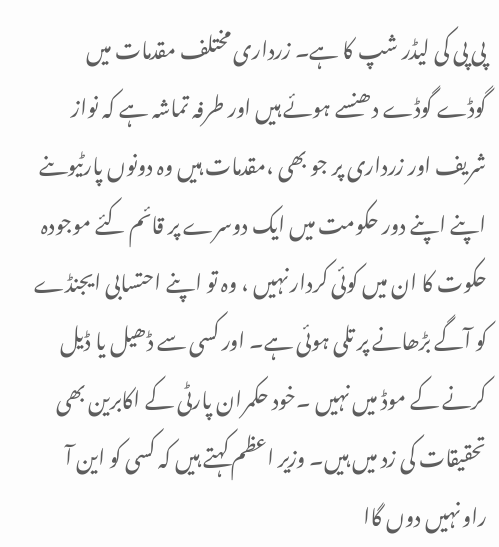پی پی کی لیڈر شپ کا ہے۔ زرداری مختلف مقدمات میں گوڈے گوڈے دھنسے ہوئے ہیں اور طرفہ تماشہ ہے کہ نواز شریف اور زرداری پر جو بھی ،مقدمات ہیں وہ دونوں پارٹیوںنے اپنے اپنے دور حکومت میں ایک دوسرے پر قائم کئے موجودہ حکوت کا ان میں کوئی کردار نہیں ، وہ تو اپنے احتسابی ایجنڈے کو آگے بڑھانے پر تلی ہوئی ہے۔ اور کسی سے ڈھیل یا ڈیل کرنے کے موڈ میں نہیں ۔خود حکمران پارٹی کے اکابرین بھی تحقیقات کی زد میں ہیں۔ وزیر اعظم کہتے ہیں کہ کسی کو این آ راو نہیں دوں گاا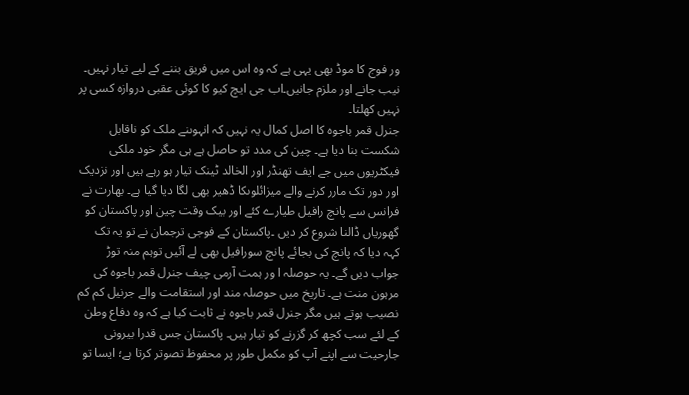ور فوج کا موڈ بھی یہی ہے کہ وہ اس میں فریق بننے کے لیے تیار نہیں۔ نیب جانے اور ملزم جانیں۔اب جی ایچ کیو کا کوئی عقبی دروازہ کسی پر نہیں کھلتا۔
جنرل قمر باجوہ کا اصل کمال یہ نہیں کہ انہوںنے ملک کو ناقابل شکست بنا دیا ہے۔ چین کی مدد تو حاصل ہے ہی مگر خود ملکی فیکٹریوں میں جے ایف تھنڈر اور الخالد ٹینک تیار ہو رہے ہیں اور نزدیک اور دور تک مارر کرنے والے میزائلوںکا ڈھیر بھی لگا دیا گیا ہے۔ بھارت نے فرانس سے پانچ رافیل طیارے کئے اور بیک وقت چین اور پاکستان کو گھوریاں ڈالنا شروع کر دیں ۔پاکستان کے فوجی ترجمان نے تو یہ تک کہہ دیا کہ پانچ کی بجائے پانچ سورافیل بھی لے آئیں توہم منہ توڑ جواب دیں گے۔ یہ حوصلہ ا ور ہمت آرمی چیف جنرل قمر باجوہ کی مرہون منت ہے۔ تاریخ میں حوصلہ مند اور استقامت والے جرنیل کم کم نصیب ہوتے ہیں مگر جنرل قمر باجوہ نے ثابت کیا ہے کہ وہ دفاع وطن کے لئے سب کچھ کر گزرنے کو تیار ہیں۔ پاکستان جس قدرا بیرونی جارحیت سے اپنے آپ کو مکمل طور پر محفوظ تصوتر کرتا ہے؛ ایسا تو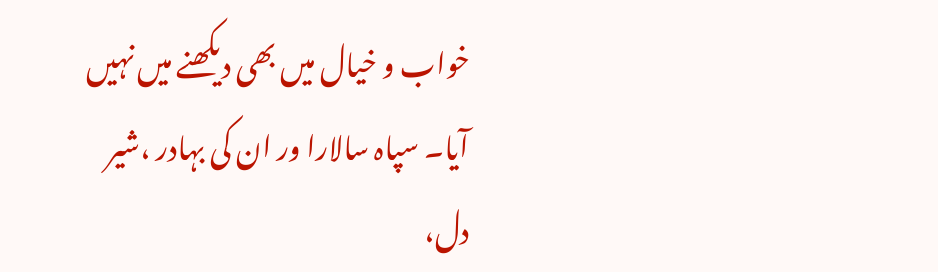خواب و خیال میں بھی دیکھنے میں نہیں آیا۔ سپاہ سالارا ور ان کی بہادر ،شیر دل،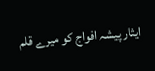ایثار پیشہ افواج کو میرے قلم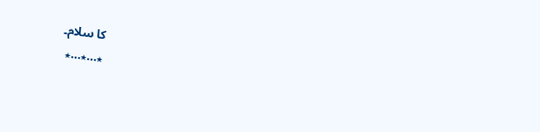کا سلام۔
٭…٭…٭